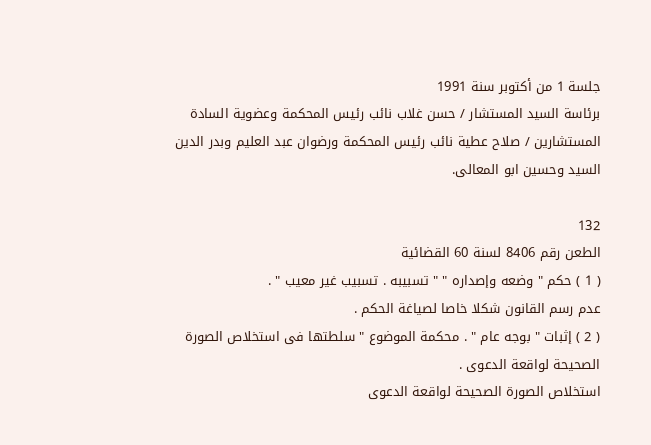جلسة 1 من أكتوبر سنة 1991
برئاسة السيد المستشار / حسن غلاب نائب رئيس المحكمة وعضوية السادة المستشارين / صلاح عطية نائب رئيس المحكمة ورضوان عبد العليم وبدر الدين السيد وحسين ابو المعالى.

132
الطعن رقم 8406 لسنة 60 القضائية
( 1 ) حكم " وضعه وإصداره " " تسبيبه . تسبيب غير معيب " .
عدم رسم القانون شكلا خاصا لصياغة الحكم .
( 2 ) إثبات " بوجه عام " . محكمة الموضوع " سلطتها فى استخلاص الصورة الصحيحة لواقعة الدعوى .
استخلاص الصورة الصحيحة لواقعة الدعوى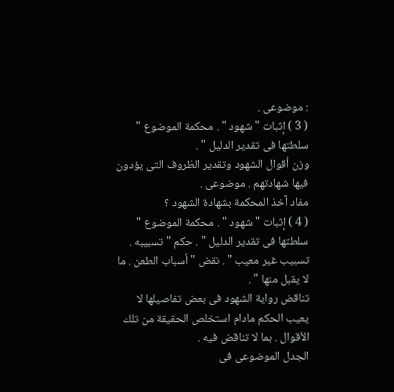: موضوعى .
( 3 ) إثبات " شهود " . محكمة الموضوع " سلطتها فى تقدير الدليل " .
وزن أقوال الشهود وتقدير الظروف التى يؤدون فيها شهادتهم . موضوعى .
مفاد آخذ المحكمة بشهادة الشهود ؟
( 4 ) إثبات " شهود " . محكمة الموضوع " سلطتها فى تقدير الدليل " . حكم " تسبيبه . تسبيب غير معيب " . نقض " أسباب الطعن . ما لا يقبل منها " .
تناقض رواية الشهود فى بعض تفاصيلها لا يعيب الحكم مادام استخلص الحقيقة من تلك الأقوال . بما لا تناقض فيه .
الجدل الموضوعى فى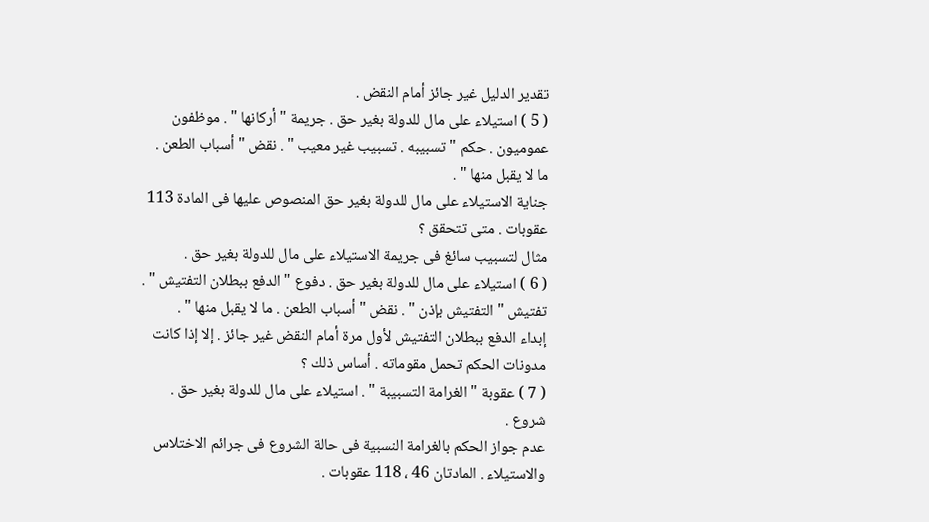تقدير الدليل غير جائز أمام النقض .
( 5 ) استيلاء على مال للدولة بغير حق . جريمة " أركانها " . موظفون عموميون . حكم " تسبيبه . تسبيب غير معيب " . نقض " أسباب الطعن . ما لا يقبل منها " .
جناية الاستيلاء على مال للدولة بغير حق المنصوص عليها فى المادة 113 عقوبات . متى تتحقق ؟
مثال لتسبيب سائغ فى جريمة الاستيلاء على مال للدولة بغير حق .
( 6 ) استيلاء على مال للدولة بغير حق . دفوع " الدفع ببطلان التفتيش " . تفتيش " التفتيش بإذن " . نقض " أسباب الطعن . ما لا يقبل منها " .
إبداء الدفع ببطلان التفتيش لأول مرة أمام النقض غير جائز . إلا إذا كانت مدونات الحكم تحمل مقوماته . أساس ذلك ؟
( 7 ) عقوبة " الغرامة التسبيبة " . استيلاء على مال للدولة بغير حق . شروع .
عدم جواز الحكم بالغرامة النسبية فى حالة الشروع فى جرائم الاختلاس والاستيلاء . المادتان 46 ، 118 عقوبات .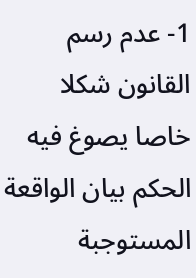1- عدم رسم القانون شكلا خاصا يصوغ فيه الحكم بيان الواقعة المستوجبة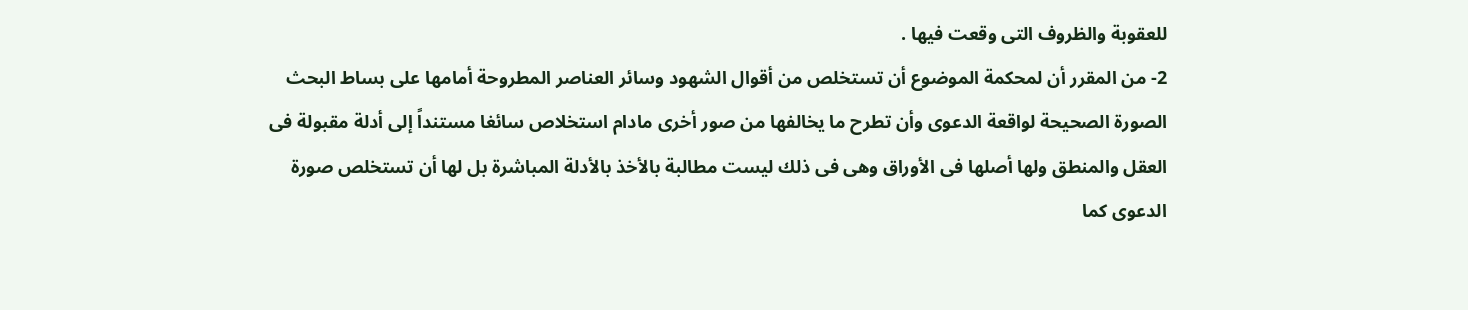للعقوبة والظروف التى وقعت فيها .
2- من المقرر أن لمحكمة الموضوع أن تستخلص من أقوال الشهود وسائر العناصر المطروحة أمامها على بساط البحث الصورة الصحيحة لواقعة الدعوى وأن تطرح ما يخالفها من صور أخرى مادام استخلاص سائغا مستنداً إلى أدلة مقبولة فى العقل والمنطق ولها أصلها فى الأوراق وهى فى ذلك ليست مطالبة بالأخذ بالأدلة المباشرة بل لها أن تستخلص صورة الدعوى كما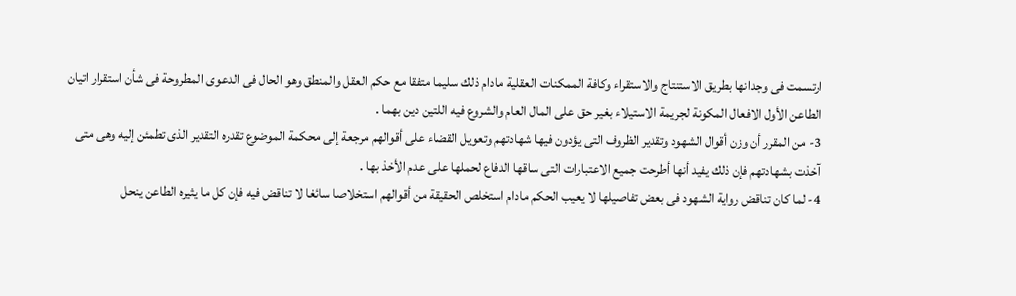ارتسمت فى وجدانها بطريق الاستنتاج والاستقراء وكافة الممكنات العقلية مادام ذلك سليما متفقا مع حكم العقل والمنطق وهو الحال فى الدعوى المطروحة فى شأن استقرار اتيان الطاعن الأول الافعال المكونة لجريمة الاستيلاء بغير حق على المال العام والشروع فيه اللتين دين بهما .
3- من المقرر أن وزن أقوال الشهود وتقدير الظروف التى يؤدون فيها شهادتهم وتعويل القضاء على أقوالهم مرجعة إلى محكمة الموضوع تقدره التقدير الذى تطمئن إليه وهى متى آخذت بشهادتهم فإن ذلك يفيد أنها أطرحت جميع الاعتبارات التى ساقها الدفاع لحملها على عدم الأخذ بها .
4- لما كان تناقض رواية الشهود فى بعض تفاصيلها لا يعيب الحكم مادام استخلص الحقيقة من أقوالهم استخلاصا سائغا لا تناقض فيه فإن كل ما يثيره الطاعن ينحل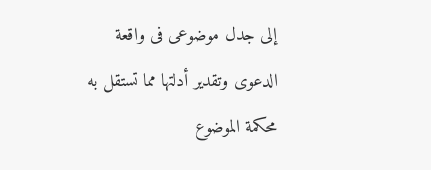إلى جدل موضوعى فى واقعة الدعوى وتقدير أدلتها مما تستقل به محكمة الموضوع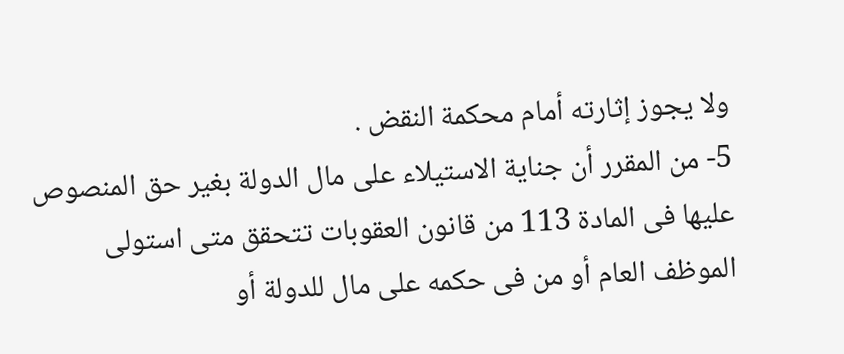ولا يجوز إثارته أمام محكمة النقض .
5- من المقرر أن جناية الاستيلاء على مال الدولة بغير حق المنصوص عليها فى المادة 113 من قانون العقوبات تتحقق متى استولى الموظف العام أو من فى حكمه على مال للدولة أو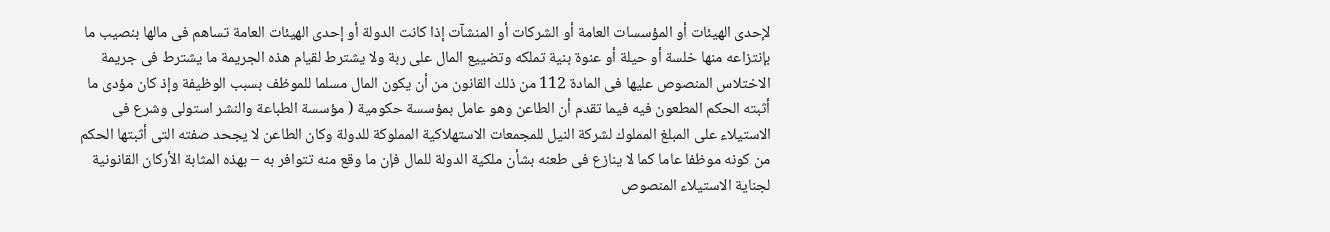لإحدى الهيئات أو المؤسسات العامة أو الشركات أو المنشآت إذا كانت الدولة أو إحدى الهيئات العامة تساهم فى مالها بنصيب ما بإنتزاعه منها خلسة أو حيلة أو عنوة بنية تملكه وتضييع المال على ربة ولا يشترط لقيام هذه الجريمة ما يشترط فى جريمة الاختلاس المنصوص عليها فى المادة 112 من ذلك القانون من أن يكون المال مسلما للموظف بسبب الوظيفة وإذ كان مؤدى ما أثبته الحكم المطعون فيه فيما تقدم أن الطاعن وهو عامل بمؤسسة حكومية ( مؤسسة الطباعة والنشر استولى وشرع فى الاستيلاء على المبلغ المملوك لشركة النيل للمجمعات الاستهلاكية المملوكة للدولة وكان الطاعن لا يجحد صفته التى أثبتها الحكم من كونه موظفا عاما كما لا ينازع فى طعنه بشأن ملكية الدولة للمال فإن ما وقع منه تتوافر به – بهذه المثابة الأركان القانونية لجناية الاستيلاء المنصوص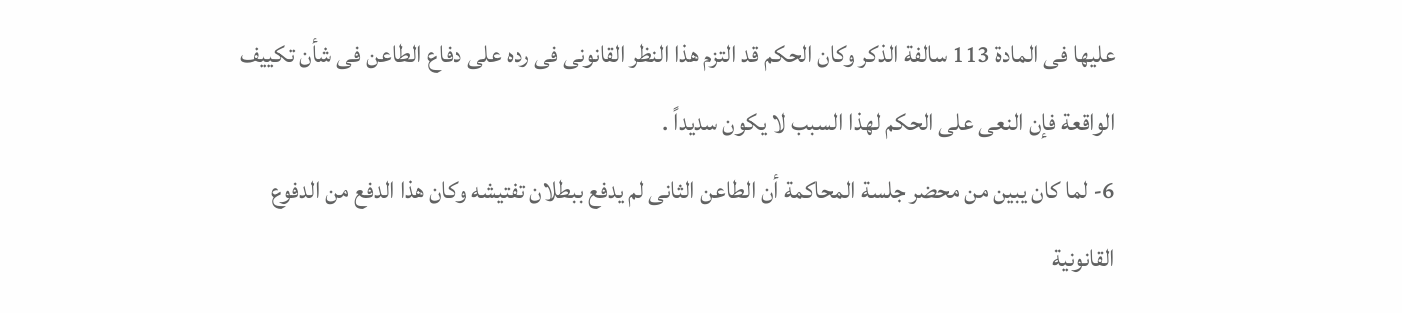عليها فى المادة 113 سالفة الذكر وكان الحكم قد التزم هذا النظر القانونى فى رده على دفاع الطاعن فى شأن تكييف الواقعة فإن النعى على الحكم لهذا السبب لا يكون سديداً .
6- لما كان يبين من محضر جلسة المحاكمة أن الطاعن الثانى لم يدفع ببطلان تفتيشه وكان هذا الدفع من الدفوع القانونية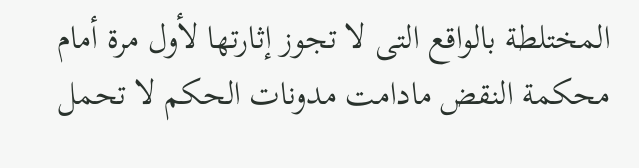المختلطة بالواقع التى لا تجوز إثارتها لأول مرة أمام محكمة النقض مادامت مدونات الحكم لا تحمل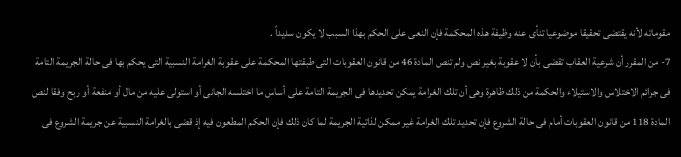مقوماته لأنه يقتضى تحقيقا موضوعيا تنأى عنه وظيفة هذه المحكمة فإن النعى على الحكم بهذا السبب لا يكون سديداً .
7- من المقرر أن شرعية العقاب تقضى بأن لا عقوبة بغير نص ولم تنص المادة 46 من قانون العقوبات التى طبقتها المحكمة على عقوبة الغرامة النسبية التى يحكم بها فى حالة الجريمة التامة فى جرائم الاختلاس والاستيلاء والحكمة من ذلك ظاهرة وهى أن تلك الغرامة يمكن تحديدها فى الجريمة التامة على أساس ما اختلسه الجانى أو استولى عليه من مال أو منفعة أو ربح وفقا لنص المادة 118 من قانون العقوبات أمام فى حالة الشروع فإن تحديد تلك الغرامة غير ممكن لذاتية الجريمة لما كان ذلك فإن الحكم المطعون فيه إذ قضى بالغرامة النسبية عن جريمة الشروع فى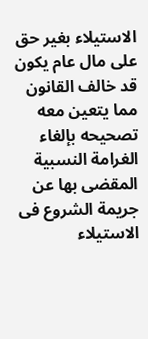الاستيلاء بغير حق على مال عام يكون قد خالف القانون مما يتعين معه تصحيحه بإلغاء الغرامة النسبية المقضى بها عن جريمة الشروع فى الاستيلاء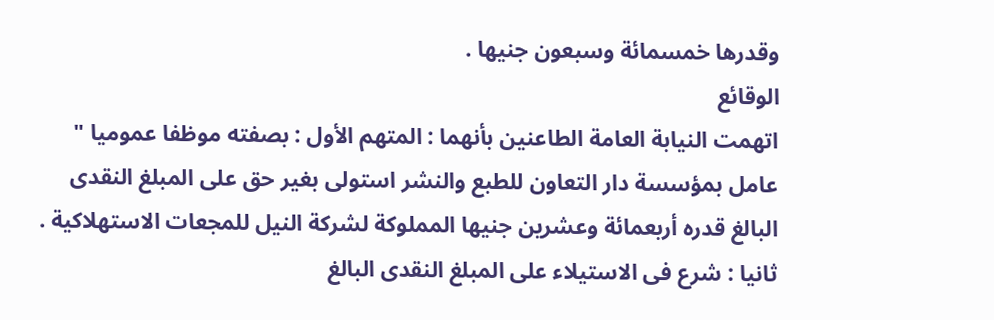وقدرها خمسمائة وسبعون جنيها .
الوقائع
اتهمت النيابة العامة الطاعنين بأنهما : المتهم الأول : بصفته موظفا عموميا " عامل بمؤسسة دار التعاون للطبع والنشر استولى بغير حق على المبلغ النقدى البالغ قدره أربعمائة وعشرين جنيها المملوكة لشركة النيل للمجعات الاستهلاكية . ثانيا : شرع فى الاستيلاء على المبلغ النقدى البالغ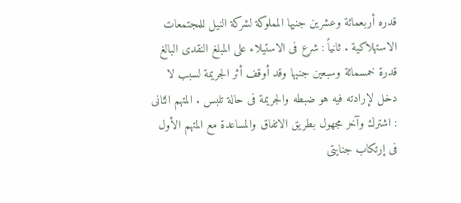قدره أربعمائة وعشرين جنيها المملوكة لشركة النيل للمجتمعات الاستهلاكية . ثانياً : شرع فى الاستيلاء على المبلغ النقدى البالغ قدرة خمسمائة وسبعين جنيها وقد أوقف أثر الجريمة لسبب لا دخل لإرادته فيه هو ضبطه والجريمة فى حالة تلبس . المتهم الثانى : اشترك وآخر مجهول بطريق الاتفاق والمساعدة مع المتهم الأول فى إرتكاب جنايتى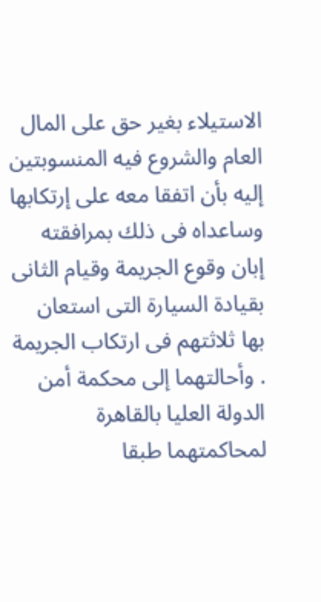الاستيلاء بغير حق على المال العام والشروع فيه المنسوبتين إليه بأن اتفقا معه على إرتكابها وساعداه فى ذلك بمرافقته إبان وقوع الجريمة وقيام الثانى بقيادة السيارة التى استعان بها ثلاثتهم فى ارتكاب الجريمة . وأحالتهما إلى محكمة أمن الدولة العليا بالقاهرة لمحاكمتهما طبقا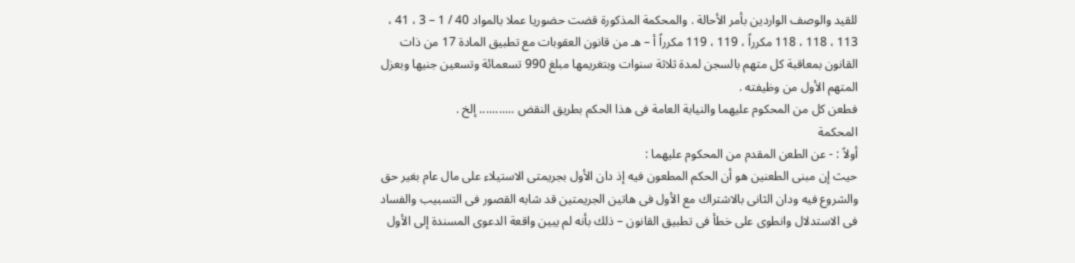للقيد والوصف الواردين بأمر الأحالة . والمحكمة المذكورة قضت حضوريا عملا بالمواد 40 / 1 – 3 ، 41 ، 113 ، 118 ، 118 مكرراً ، 119 ، 119 مكرراً أ – هـ من قانون العقوبات مع تطبيق المادة 17 من ذات القانون بمعاقبة كل متهم بالسجن لمدة ثلاثة سنوات وبتغريمها مبلغ 990 تسعمائة وتسعين جنيها وبعزل المتهم الأول من وظيفته .
فطعن كل من المحكوم عليهما والنيابة العامة فى هذا الحكم بطريق النقض ........... إلخ .
المحكمة
أولاً : - عن الطعن المقدم من المحكوم عليهما :
حيث إن مبنى الطعنين هو أن الحكم المطعون فيه إذ دان الأول بجريمتى الاستيلاء على مال عام بغير حق والشروع فيه ودان الثانى بالاشتراك مع الأول فى هاتين الجريمتين قد شابه القصور فى التسبيب والفساد فى الاستدلال وانطوى على خطأ فى تطبيق القانون – ذلك بأنه لم يبين واقعة الدعوى المسندة إلى الأول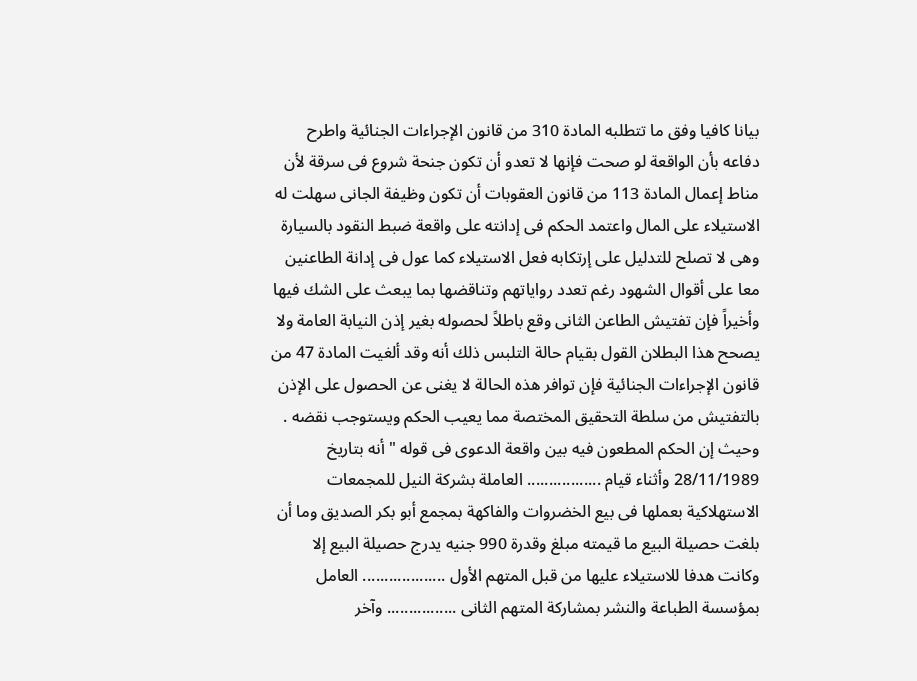بيانا كافيا وفق ما تتطلبه المادة 310 من قانون الإجراءات الجنائية واطرح دفاعه بأن الواقعة لو صحت فإنها لا تعدو أن تكون جنحة شروع فى سرقة لأن مناط إعمال المادة 113 من قانون العقوبات أن تكون وظيفة الجانى سهلت له الاستيلاء على المال واعتمد الحكم فى إدانته على واقعة ضبط النقود بالسيارة وهى لا تصلح للتدليل على إرتكابه فعل الاستيلاء كما عول فى إدانة الطاعنين معا على أقوال الشهود رغم تعدد رواياتهم وتناقضها بما يبعث على الشك فيها وأخيراً فإن تفتيش الطاعن الثانى وقع باطلاً لحصوله بغير إذن النيابة العامة ولا يصحح هذا البطلان القول بقيام حالة التلبس ذلك أنه وقد ألغيت المادة 47 من قانون الإجراءات الجنائية فإن توافر هذه الحالة لا يغنى عن الحصول على الإذن بالتفتيش من سلطة التحقيق المختصة مما يعيب الحكم ويستوجب نقضه .
وحيث إن الحكم المطعون فيه بين واقعة الدعوى فى قوله " أنه بتاريخ 28/11/1989 وأثناء قيام ................. العاملة بشركة النيل للمجمعات الاستهلاكية بعملها فى بيع الخضروات والفاكهة بمجمع أبو بكر الصديق وما أن بلغت حصيلة البيع ما قيمته مبلغ وقدرة 990 جنيه يدرج حصيلة البيع إلا وكانت هدفا للاستيلاء عليها من قبل المتهم الأول ................... العامل بمؤسسة الطباعة والنشر بمشاركة المتهم الثانى ................ وآخر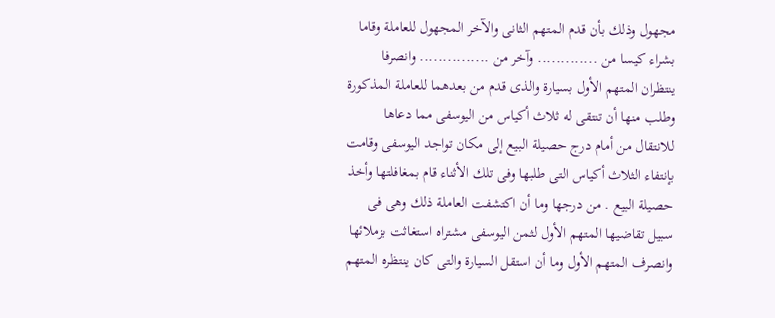مجهول وذلك بأن قدم المتهم الثانى والآخر المجهول للعاملة وقاما بشراء كيسا من ............. وآخر من ............... وانصرفا ينتظران المتهم الأول بسيارة والذى قدم من بعدهما للعاملة المذكورة وطلب منها أن تنتقى له ثلاث أكياس من اليوسفى مما دعاها للانتقال من أمام درج حصيلة البيع إلى مكان تواجد اليوسفى وقامت بإنتفاء الثلاث أكياس التى طلبها وفى تلك الأثناء قام بمغافلتها وأخذ حصيلة البيع . من درجها وما أن اكتشفت العاملة ذلك وهى فى سبيل تقاضيها المتهم الأول لثمن اليوسفى مشتراه استغاثت بزملائها وانصرف المتهم الأول وما أن استقل السيارة والتى كان ينتظره المتهم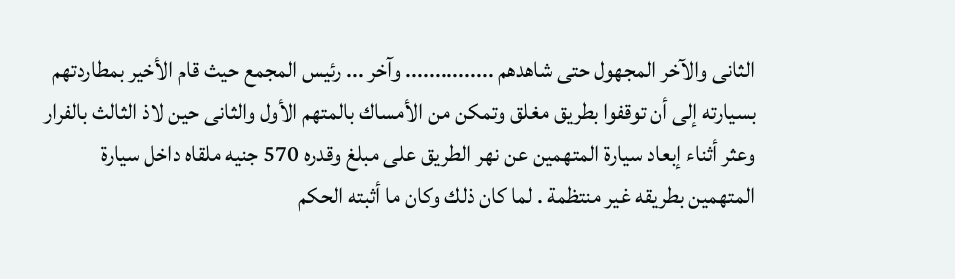الثانى والآخر المجهول حتى شاهدهم ............... وآخر ... رئيس المجمع حيث قام الأخير بمطاردتهم بسيارته إلى أن توقفوا بطريق مغلق وتمكن من الأمساك بالمتهم الأول والثانى حين لاذ الثالث بالفرار وعثر أثناء إبعاد سيارة المتهمين عن نهر الطريق على مبلغ وقدره 570 جنيه ملقاه داخل سيارة المتهمين بطريقه غير منتظمة . لما كان ذلك وكان ما أثبته الحكم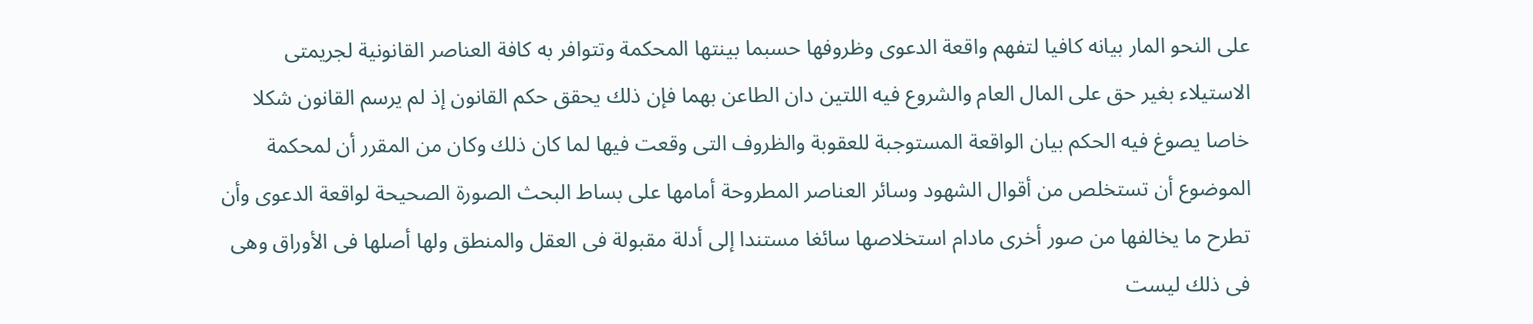على النحو المار بيانه كافيا لتفهم واقعة الدعوى وظروفها حسبما بينتها المحكمة وتتوافر به كافة العناصر القانونية لجريمتى الاستيلاء بغير حق على المال العام والشروع فيه اللتين دان الطاعن بهما فإن ذلك يحقق حكم القانون إذ لم يرسم القانون شكلا خاصا يصوغ فيه الحكم بيان الواقعة المستوجبة للعقوبة والظروف التى وقعت فيها لما كان ذلك وكان من المقرر أن لمحكمة الموضوع أن تستخلص من أقوال الشهود وسائر العناصر المطروحة أمامها على بساط البحث الصورة الصحيحة لواقعة الدعوى وأن تطرح ما يخالفها من صور أخرى مادام استخلاصها سائغا مستندا إلى أدلة مقبولة فى العقل والمنطق ولها أصلها فى الأوراق وهى فى ذلك ليست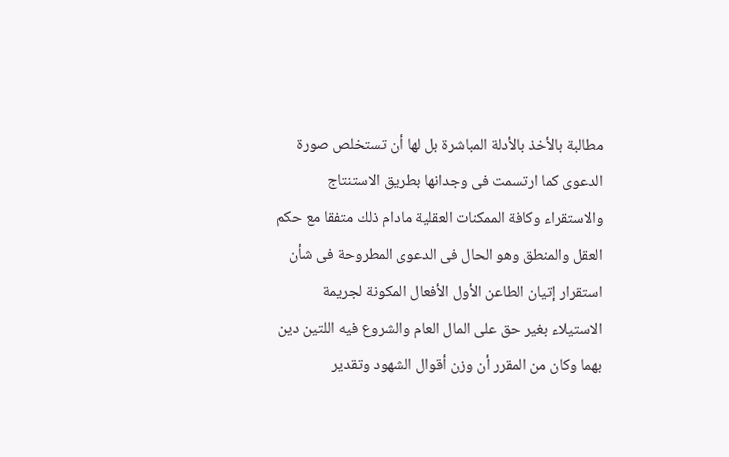مطالبة بالأخذ بالأدلة المباشرة بل لها أن تستخلص صورة الدعوى كما ارتسمت فى وجدانها بطريق الاستنتاج والاستقراء وكافة الممكنات العقلية مادام ذلك متفقا مع حكم العقل والمنطق وهو الحال فى الدعوى المطروحة فى شأن استقرار إتيان الطاعن الأول الأفعال المكونة لجريمة الاستيلاء بغير حق على المال العام والشروع فيه اللتين دين بهما وكان من المقرر أن وزن أقوال الشهود وتقدير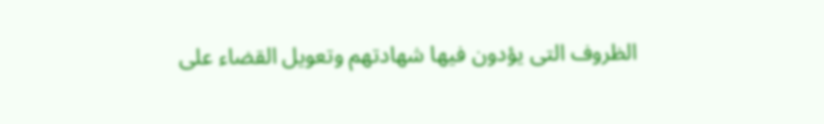الظروف التى يؤدون فيها شهادتهم وتعويل القضاء على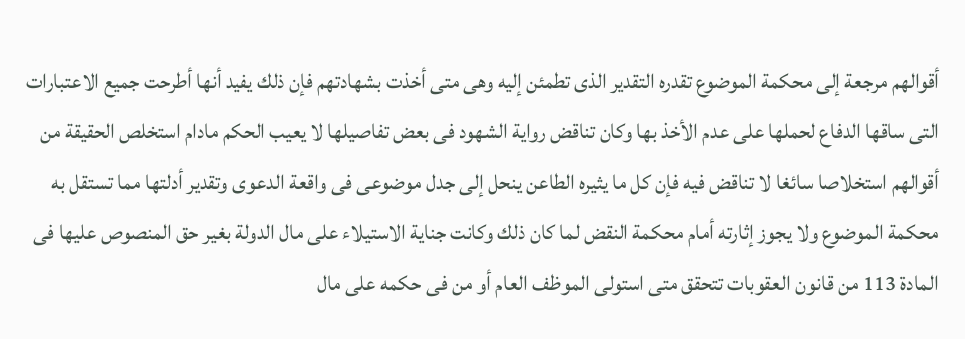أقوالهم مرجعة إلى محكمة الموضوع تقدره التقدير الذى تطمئن إليه وهى متى أخذت بشهادتهم فإن ذلك يفيد أنها أطرحت جميع الاعتبارات التى ساقها الدفاع لحملها على عدم الأخذ بها وكان تناقض رواية الشهود فى بعض تفاصيلها لا يعيب الحكم مادام استخلص الحقيقة من أقوالهم استخلاصا سائغا لا تناقض فيه فإن كل ما يثيره الطاعن ينحل إلى جدل موضوعى فى واقعة الدعوى وتقدير أدلتها مما تستقل به محكمة الموضوع ولا يجوز إثارته أمام محكمة النقض لما كان ذلك وكانت جناية الاستيلاء على مال الدولة بغير حق المنصوص عليها فى المادة 113 من قانون العقوبات تتحقق متى استولى الموظف العام أو من فى حكمه على مال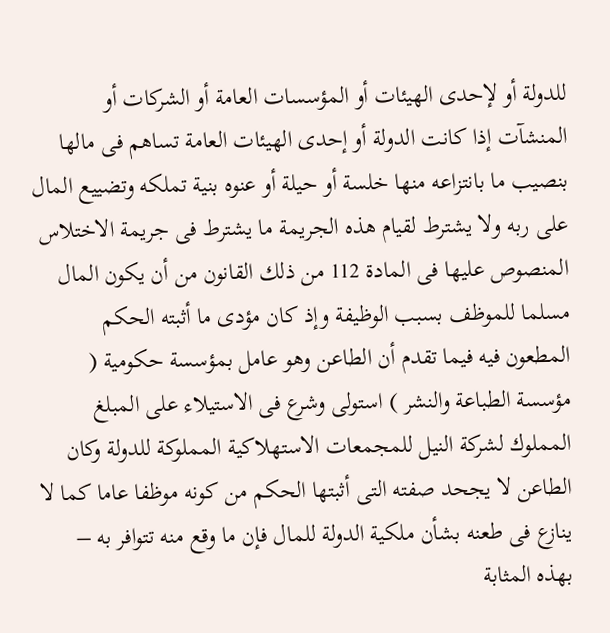للدولة أو لإحدى الهيئات أو المؤسسات العامة أو الشركات أو المنشآت إذا كانت الدولة أو إحدى الهيئات العامة تساهم فى مالها بنصيب ما بانتزاعه منها خلسة أو حيلة أو عنوه بنية تملكه وتضييع المال على ربه ولا يشترط لقيام هذه الجريمة ما يشترط فى جريمة الاختلاس المنصوص عليها فى المادة 112 من ذلك القانون من أن يكون المال مسلما للموظف بسبب الوظيفة وإذ كان مؤدى ما أثبته الحكم المطعون فيه فيما تقدم أن الطاعن وهو عامل بمؤسسة حكومية ( مؤسسة الطباعة والنشر ) استولى وشرع فى الاستيلاء على المبلغ المملوك لشركة النيل للمجمعات الاستهلاكية المملوكة للدولة وكان الطاعن لا يجحد صفته التى أثبتها الحكم من كونه موظفا عاما كما لا ينازع فى طعنه بشأن ملكية الدولة للمال فإن ما وقع منه تتوافر به – بهذه المثابة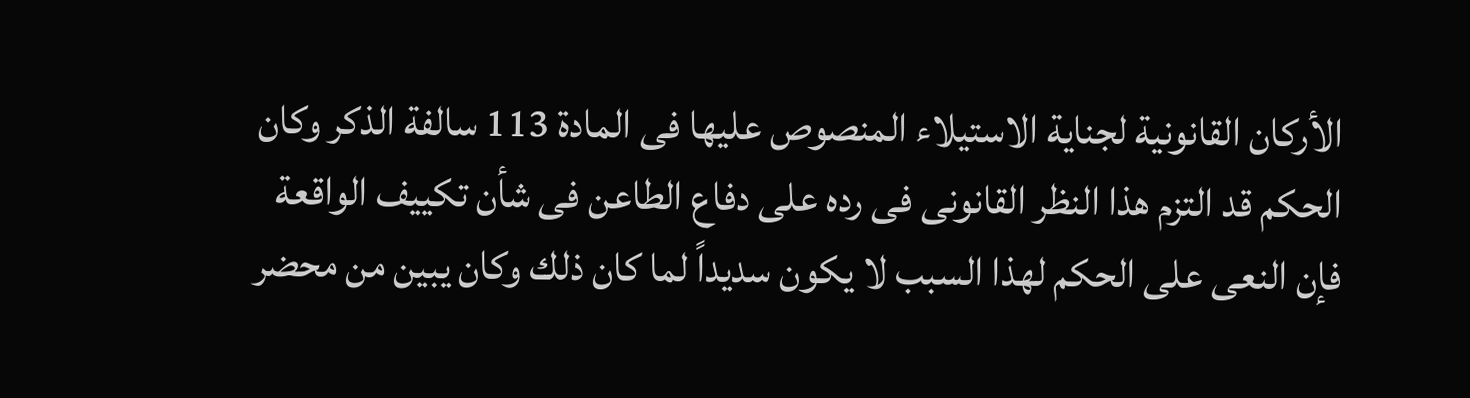الأركان القانونية لجناية الاستيلاء المنصوص عليها فى المادة 113 سالفة الذكر وكان الحكم قد التزم هذا النظر القانونى فى رده على دفاع الطاعن فى شأن تكييف الواقعة فإن النعى على الحكم لهذا السبب لا يكون سديداً لما كان ذلك وكان يبين من محضر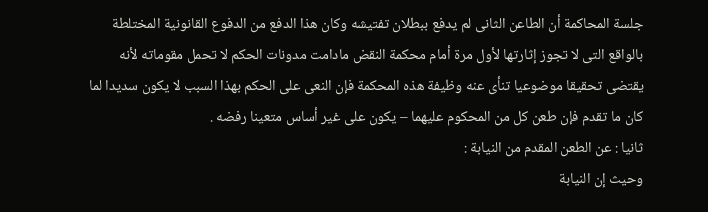جلسة المحاكمة أن الطاعن الثانى لم يدفع ببطلان تفتيشه وكان هذا الدفع من الدفوع القانونية المختلطة بالواقع التى لا تجوز إثارتها لأول مرة أمام محكمة النقض مادامت مدونات الحكم لا تحمل مقوماته لأنه يقتضى تحقيقا موضوعيا تنأى عنه وظيفة هذه المحكمة فإن النعى على الحكم بهذا السبب لا يكون سديدا لما كان ما تقدم فإن طعن كل من المحكوم عليهما – يكون على غير أساس متعينا رفضه .
ثانيا : عن الطعن المقدم من النيابة :
وحيث إن النيابة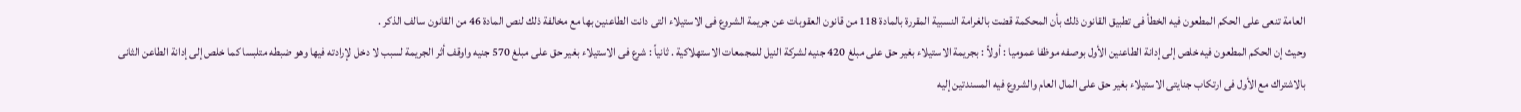العامة تنعى على الحكم المطعون فيه الخطأ فى تطبيق القانون ذلك بأن المحكمة قضت بالغرامة النسبية المقررة بالمادة 118 من قانون العقوبات عن جريمة الشروع فى الاستيلاء التى دانت الطاعنين بها مع مخالفة ذلك لنص المادة 46 من القانون سالف الذكر .
وحيث إن الحكم المطعون فيه خلص إلى إدانة الطاعنين الأول بوصفه موظفا عموميا : أولاً : بجريمة الاستيلاء بغير حق على مبلغ 420 جنيه لشركة النيل للمجمعات الاستهلاكية . ثانياً : شرع فى الاستيلاء بغير حق على مبلغ 570 جنيه واوقف أثر الجريمة لسبب لا دخل لإرادته فيها وهو ضبطه متلبسا كما خلص إلى إدانة الطاعن الثانى بالاشتراك مع الأول فى ارتكاب جنايتى الاستيلاء بغير حق على المال العام والشروع فيه المسندتين إليه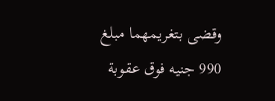وقضى بتغريمهما مبلغ 990 جنيه فوق عقوبة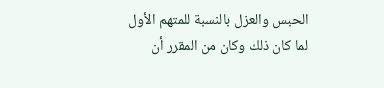الحبس والعزل بالنسبة للمتهم الأول لما كان ذلك وكان من المقرر أن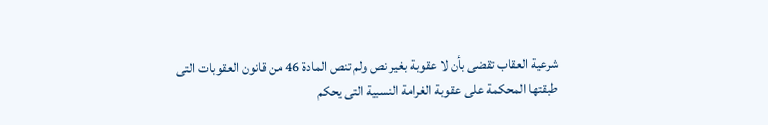شرعية العقاب تقضى بأن لا عقوبة بغير نص ولم تنص المادة 46 من قانون العقوبات التى طبقتها المحكمة على عقوبة الغرامة النسبية التى يحكم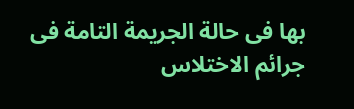بها فى حالة الجريمة التامة فى جرائم الاختلاس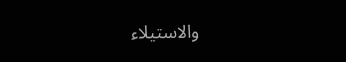والاستيلاء